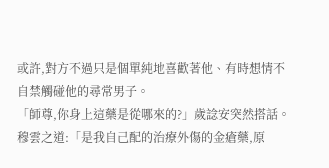或許,對方不過只是個單純地喜歡著他、有時想情不自禁觸碰他的尋常男子。
「師尊,你身上這藥是從哪來的?」歲諗安突然搭話。
穆雲之道:「是我自己配的治療外傷的金瘡藥,原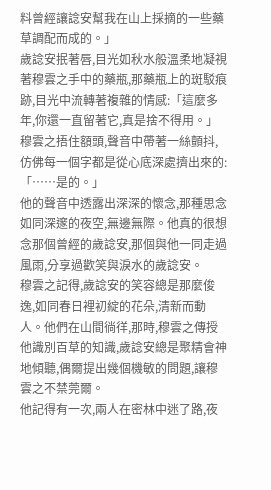料曾經讓諗安幫我在山上採摘的一些藥草調配而成的。」
歲諗安抿著唇,目光如秋水般溫柔地凝視著穆雲之手中的藥瓶,那藥瓶上的斑駁痕跡,目光中流轉著複雜的情感:「這麼多年,你還一直留著它,真是捨不得用。」
穆雲之捂住額頭,聲音中帶著一絲顫抖,仿佛每一個字都是從心底深處擠出來的:「……是的。」
他的聲音中透露出深深的懷念,那種思念如同深邃的夜空,無邊無際。他真的很想念那個曾經的歲諗安,那個與他一同走過風雨,分享過歡笑與淚水的歲諗安。
穆雲之記得,歲諗安的笑容總是那麼俊逸,如同春日裡初綻的花朵,清新而動人。他們在山間徜徉,那時,穆雲之傳授他識別百草的知識,歲諗安總是聚精會神地傾聽,偶爾提出幾個機敏的問題,讓穆雲之不禁莞爾。
他記得有一次,兩人在密林中迷了路,夜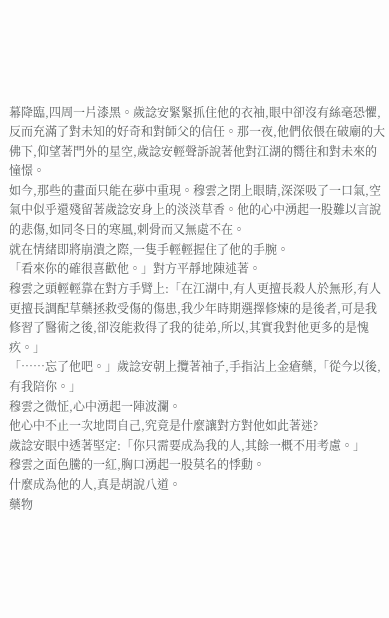幕降臨,四周一片漆黑。歲諗安緊緊抓住他的衣袖,眼中卻沒有絲毫恐懼,反而充滿了對未知的好奇和對師父的信任。那一夜,他們依偎在破廟的大佛下,仰望著門外的星空,歲諗安輕聲訴說著他對江湖的嚮往和對未來的憧憬。
如今,那些的畫面只能在夢中重現。穆雲之閉上眼睛,深深吸了一口氣,空氣中似乎還殘留著歲諗安身上的淡淡草香。他的心中湧起一股難以言說的悲傷,如同冬日的寒風,刺骨而又無處不在。
就在情緒即將崩潰之際,一隻手輕輕握住了他的手腕。
「看來你的確很喜歡他。」對方平靜地陳述著。
穆雲之頭輕輕靠在對方手臂上:「在江湖中,有人更擅長殺人於無形,有人更擅長調配草藥拯救受傷的傷患,我少年時期選擇修煉的是後者,可是我修習了醫術之後,卻沒能救得了我的徒弟,所以,其實我對他更多的是愧疚。」
「……忘了他吧。」歲諗安朝上攬著袖子,手指沾上金瘡藥,「從今以後,有我陪你。」
穆雲之微怔,心中湧起一陣波瀾。
他心中不止一次地問自己,究竟是什麼讓對方對他如此著迷?
歲諗安眼中透著堅定:「你只需要成為我的人,其餘一概不用考慮。」
穆雲之面色騰的一紅,胸口湧起一股莫名的悸動。
什麼成為他的人,真是胡說八道。
藥物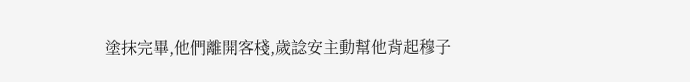塗抹完畢,他們離開客棧,歲諗安主動幫他背起穆子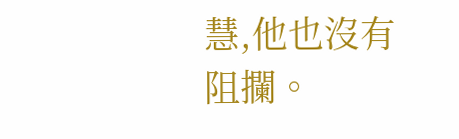慧,他也沒有阻攔。